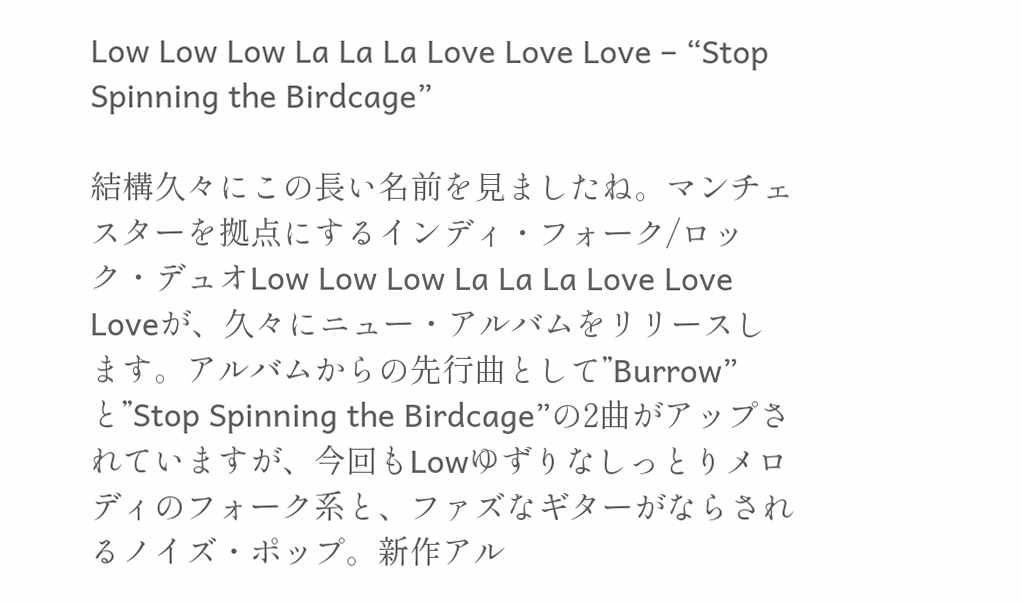Low Low Low La La La Love Love Love – “Stop Spinning the Birdcage”

結構久々にこの長い名前を見ましたね。マンチェスターを拠点にするインディ・フォーク/ロック・デュオLow Low Low La La La Love Love Loveが、久々にニュー・アルバムをリリースします。アルバムからの先行曲として”Burrow”と”Stop Spinning the Birdcage”の2曲がアップされていますが、今回もLowゆずりなしっとりメロディのフォーク系と、ファズなギターがならされるノイズ・ポップ。新作アル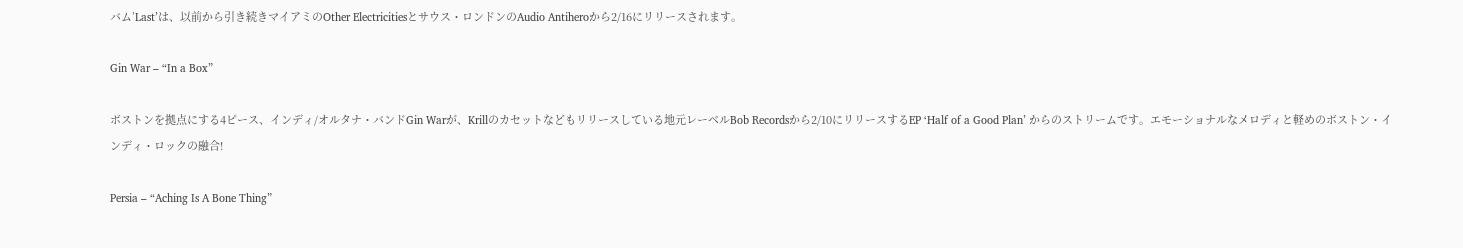バム’Last’は、以前から引き続きマイアミのOther Electricitiesとサウス・ロンドンのAudio Antiheroから2/16にリリースされます。

Gin War – “In a Box”

ボストンを拠点にする4ピース、インディ/オルタナ・バンドGin Warが、Krillのカセットなどもリリースしている地元レーベルBob Recordsから2/10にリリースするEP ‘Half of a Good Plan’ からのストリームです。エモーショナルなメロディと軽めのボストン・インディ・ロックの融合!

Persia – “Aching Is A Bone Thing”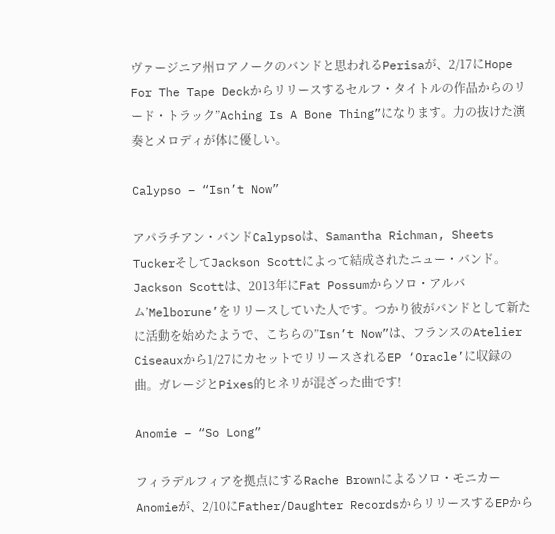ヴァージニア州ロアノークのバンドと思われるPerisaが、2/17にHope For The Tape Deckからリリースするセルフ・タイトルの作品からのリード・トラック”Aching Is A Bone Thing”になります。力の抜けた演奏とメロディが体に優しい。

Calypso – “Isn’t Now”

アパラチアン・バンドCalypsoは、Samantha Richman, Sheets TuckerそしてJackson Scottによって結成されたニュー・バンド。Jackson Scottは、2013年にFat Possumからソロ・アルバム’Melborune’をリリースしていた人です。つかり彼がバンドとして新たに活動を始めたようで、こちらの”Isn’t Now”は、フランスのAtelier Ciseauxから1/27にカセットでリリースされるEP ‘Oracle’に収録の曲。ガレージとPixes的ヒネリが混ざった曲です!

Anomie – “So Long”

フィラデルフィアを拠点にするRache Brownによるソロ・モニカーAnomieが、2/10にFather/Daughter RecordsからリリースするEPから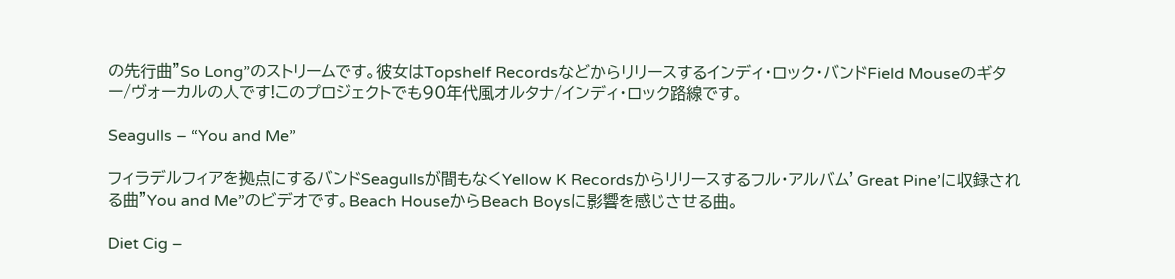の先行曲”So Long”のストリームです。彼女はTopshelf Recordsなどからリリースするインディ・ロック・バンドField Mouseのギター/ヴォーカルの人です!このプロジェクトでも90年代風オルタナ/インディ・ロック路線です。

Seagulls – “You and Me”

フィラデルフィアを拠点にするバンドSeagullsが間もなくYellow K Recordsからリリースするフル・アルバム’Great Pine’に収録される曲”You and Me”のビデオです。Beach HouseからBeach Boysに影響を感じさせる曲。

Diet Cig –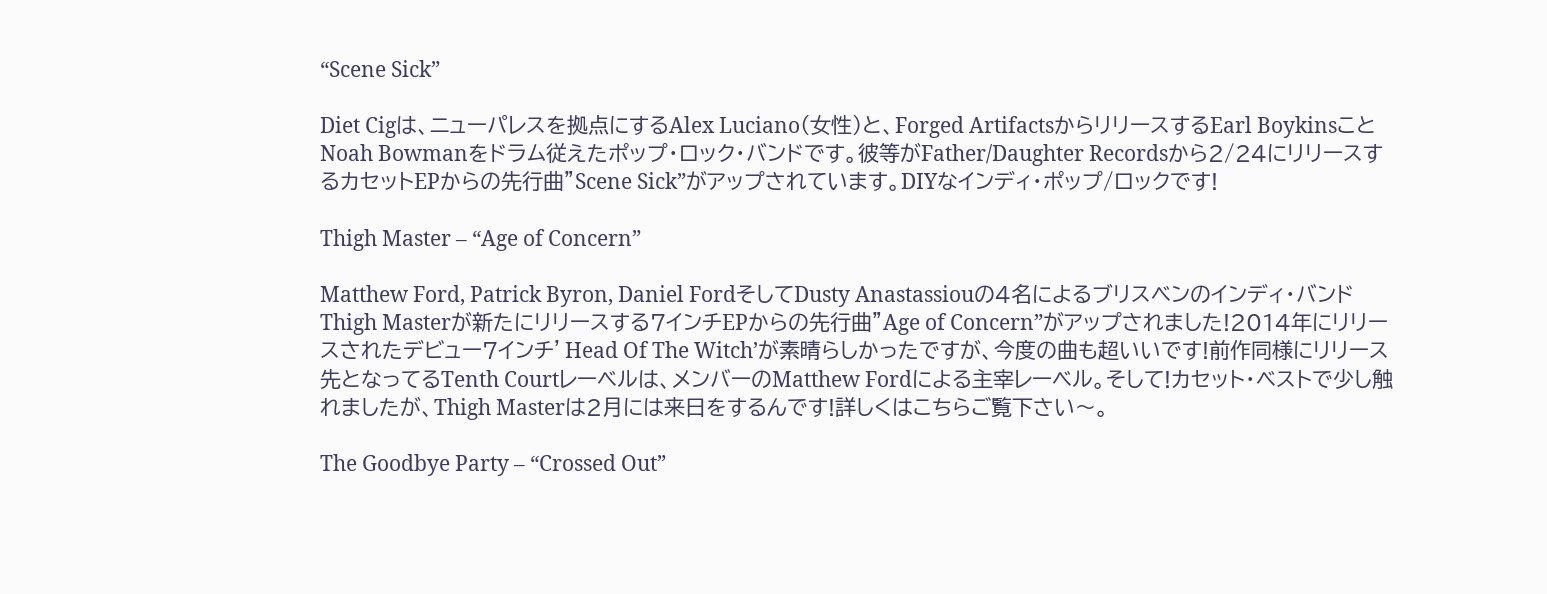“Scene Sick”

Diet Cigは、ニューパレスを拠点にするAlex Luciano(女性)と、Forged ArtifactsからリリースするEarl BoykinsことNoah Bowmanをドラム従えたポップ・ロック・バンドです。彼等がFather/Daughter Recordsから2/24にリリースするカセットEPからの先行曲”Scene Sick”がアップされています。DIYなインディ・ポップ/ロックです!

Thigh Master – “Age of Concern”

Matthew Ford, Patrick Byron, Daniel FordそしてDusty Anastassiouの4名によるブリスベンのインディ・バンドThigh Masterが新たにリリースする7インチEPからの先行曲”Age of Concern”がアップされました!2014年にリリースされたデビュー7インチ’Head Of The Witch’が素晴らしかったですが、今度の曲も超いいです!前作同様にリリース先となってるTenth Courtレーベルは、メンバーのMatthew Fordによる主宰レーベル。そして!カセット・ベストで少し触れましたが、Thigh Masterは2月には来日をするんです!詳しくはこちらご覧下さい〜。

The Goodbye Party – “Crossed Out”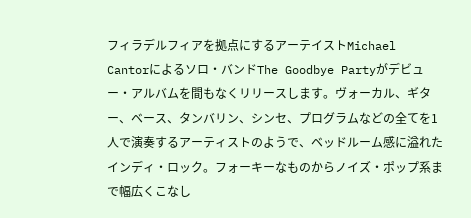フィラデルフィアを拠点にするアーテイストMichael Cantorによるソロ・バンドThe Goodbye Partyがデビュー・アルバムを間もなくリリースします。ヴォーカル、ギター、ベース、タンバリン、シンセ、プログラムなどの全てを1人で演奏するアーティストのようで、ベッドルーム感に溢れたインディ・ロック。フォーキーなものからノイズ・ポップ系まで幅広くこなし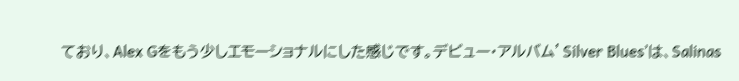ており、Alex Gをもう少しエモーショナルにした感じです。デビュー・アルバム’Silver Blues’は、Salinas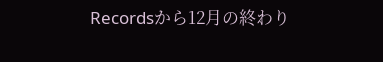Recordsから12月の終わり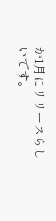か1月にリリースらしいです。